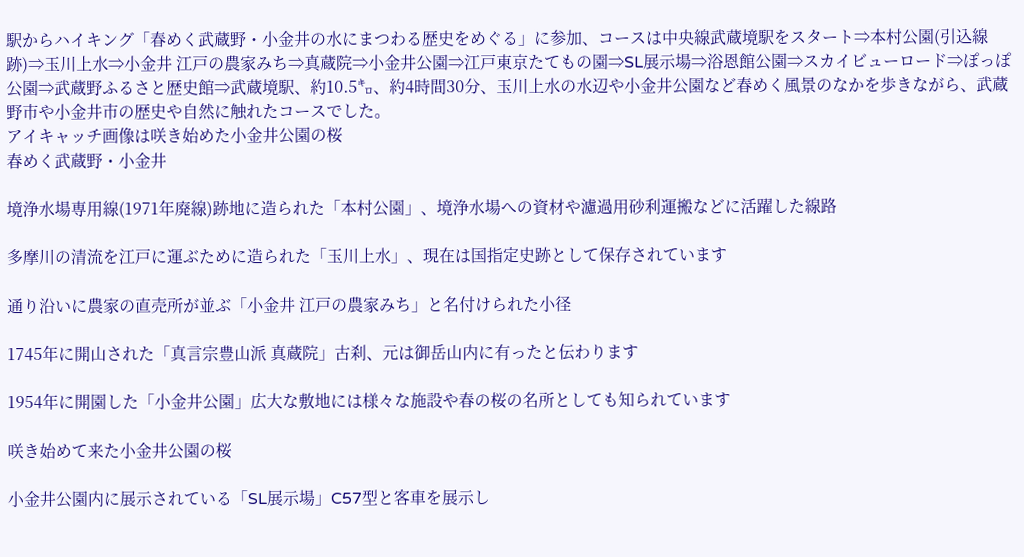駅からハイキング「春めく武蔵野・小金井の水にまつわる歴史をめぐる」に参加、コースは中央線武蔵境駅をスタート⇒本村公園(引込線跡)⇒玉川上水⇒小金井 江戸の農家みち⇒真蔵院⇒小金井公園⇒江戸東京たてもの園⇒SL展示場⇒浴恩館公園⇒スカイビューロード⇒ぽっぽ公園⇒武蔵野ふるさと歴史館⇒武蔵境駅、約10.5㌔、約4時間30分、玉川上水の水辺や小金井公園など春めく風景のなかを歩きながら、武蔵野市や小金井市の歴史や自然に触れたコースでした。
アイキャッチ画像は咲き始めた小金井公園の桜
春めく武蔵野・小金井

境浄水場専用線(1971年廃線)跡地に造られた「本村公園」、境浄水場への資材や濾過用砂利運搬などに活躍した線路

多摩川の清流を江戸に運ぶために造られた「玉川上水」、現在は国指定史跡として保存されています

通り沿いに農家の直売所が並ぶ「小金井 江戸の農家みち」と名付けられた小径

1745年に開山された「真言宗豊山派 真蔵院」古刹、元は御岳山内に有ったと伝わります

1954年に開園した「小金井公園」広大な敷地には様々な施設や春の桜の名所としても知られています

咲き始めて来た小金井公園の桜

小金井公園内に展示されている「SL展示場」C57型と客車を展示し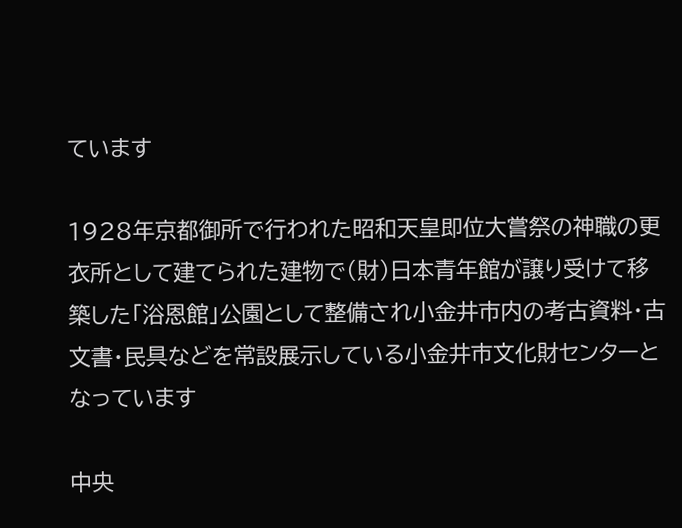ています

1928年京都御所で行われた昭和天皇即位大嘗祭の神職の更衣所として建てられた建物で(財)日本青年館が譲り受けて移築した「浴恩館」公園として整備され小金井市内の考古資料・古文書・民具などを常設展示している小金井市文化財センターとなっています

中央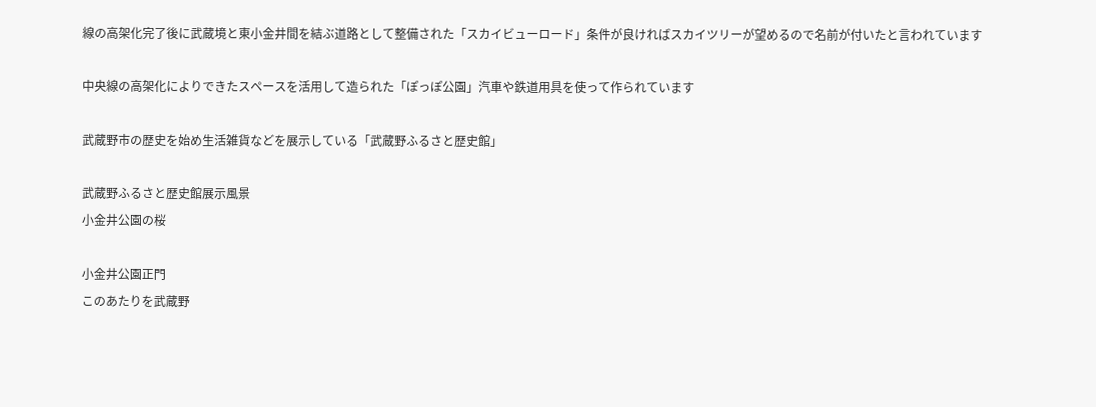線の高架化完了後に武蔵境と東小金井間を結ぶ道路として整備された「スカイビューロード」条件が良ければスカイツリーが望めるので名前が付いたと言われています

中央線の高架化によりできたスペースを活用して造られた「ぽっぽ公園」汽車や鉄道用具を使って作られています

武蔵野市の歴史を始め生活雑貨などを展示している「武蔵野ふるさと歴史館」

武蔵野ふるさと歴史館展示風景
小金井公園の桜

小金井公園正門
このあたりを武蔵野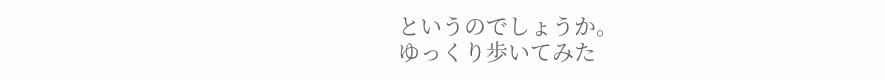というのでしょうか。
ゆっくり歩いてみた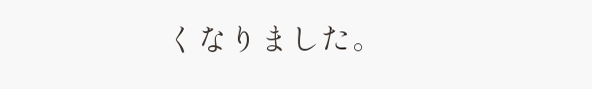くなりました。